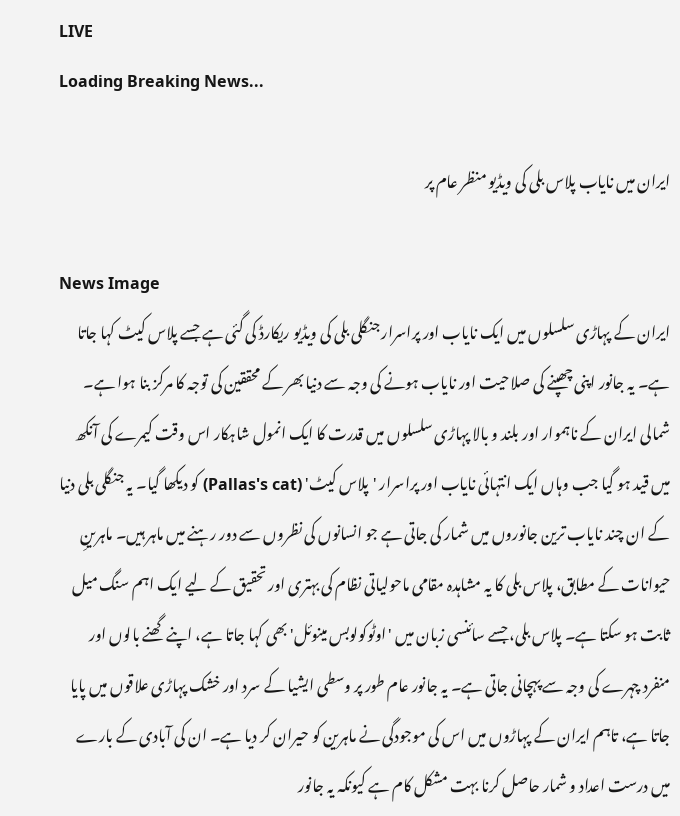LIVE
Loading Breaking News...

ایران میں نایاب پلاس بلی کی ویڈیو منظر عام پر

News Image
ایران کے پہاڑی سلسلوں میں ایک نایاب اور پراسرار جنگلی بلی کی ویڈیو ریکارڈ کی گئی ہے جسے پلاس کیٹ کہا جاتا ہے۔ یہ جانور اپنی چھپنے کی صلاحیت اور نایاب ہونے کی وجہ سے دنیا بھر کے محققین کی توجہ کا مرکز بنا ہوا ہے۔
شمالی ایران کے ناہموار اور بلند و بالا پہاڑی سلسلوں میں قدرت کا ایک انمول شاہکار اس وقت کیمرے کی آنکھ میں قید ہو گیا جب وہاں ایک انتہائی نایاب اور پراسرار 'پلاس کیٹ' (Pallas's cat) کو دیکھا گیا۔ یہ جنگلی بلی دنیا کے ان چند نایاب ترین جانوروں میں شمار کی جاتی ہے جو انسانوں کی نظروں سے دور رہنے میں ماہر ہیں۔ ماہرینِ حیوانات کے مطابق، پلاس بلی کا یہ مشاہدہ مقامی ماحولیاتی نظام کی بہتری اور تحقیق کے لیے ایک اہم سنگ میل ثابت ہو سکتا ہے۔ پلاس بلی، جسے سائنسی زبان میں 'اوٹوکولوبس مینوئل' بھی کہا جاتا ہے، اپنے گھنے بالوں اور منفرد چہرے کی وجہ سے پہچانی جاتی ہے۔ یہ جانور عام طور پر وسطی ایشیا کے سرد اور خشک پہاڑی علاقوں میں پایا جاتا ہے، تاہم ایران کے پہاڑوں میں اس کی موجودگی نے ماہرین کو حیران کر دیا ہے۔ ان کی آبادی کے بارے میں درست اعداد و شمار حاصل کرنا بہت مشکل کام ہے کیونکہ یہ جانور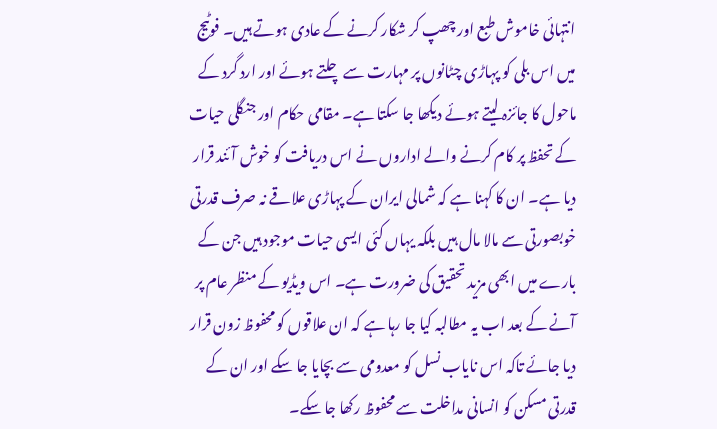انتہائی خاموش طبع اور چھپ کر شکار کرنے کے عادی ہوتے ہیں۔ فوٹیج میں اس بلی کو پہاڑی چٹانوں پر مہارت سے چلتے ہوئے اور ارد گرد کے ماحول کا جائزہ لیتے ہوئے دیکھا جا سکتا ہے۔ مقامی حکام اور جنگلی حیات کے تحفظ پر کام کرنے والے اداروں نے اس دریافت کو خوش آئند قرار دیا ہے۔ ان کا کہنا ہے کہ شمالی ایران کے پہاڑی علاقے نہ صرف قدرتی خوبصورتی سے مالا مال ہیں بلکہ یہاں کئی ایسی حیات موجود ہیں جن کے بارے میں ابھی مزید تحقیق کی ضرورت ہے۔ اس ویڈیو کے منظر عام پر آنے کے بعد اب یہ مطالبہ کیا جا رہا ہے کہ ان علاقوں کو محفوظ زون قرار دیا جائے تاکہ اس نایاب نسل کو معدومی سے بچایا جا سکے اور ان کے قدرتی مسکن کو انسانی مداخلت سے محفوظ رکھا جا سکے۔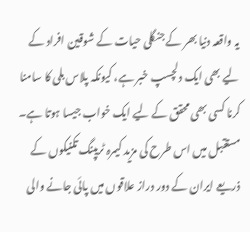یہ واقعہ دنیا بھر کے جنگلی حیات کے شوقین افراد کے لیے بھی ایک دلچسپ خبر ہے، کیونکہ پلاس بلی کا سامنا کرنا کسی بھی محقق کے لیے ایک خواب جیسا ہوتا ہے۔ مستقبل میں اس طرح کی مزید کیمرہ ٹریپنگ تکنیکوں کے ذریعے ایران کے دور دراز علاقوں میں پائی جانے والی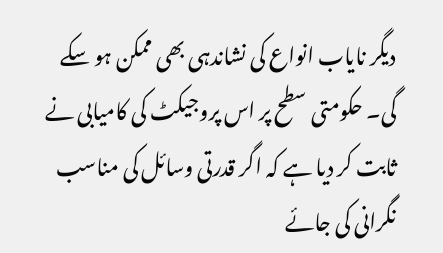دیگر نایاب انواع کی نشاندہی بھی ممکن ہو سکے گی۔ حکومتی سطح پر اس پروجیکٹ کی کامیابی نے ثابت کر دیا ہے کہ اگر قدرتی وسائل کی مناسب نگرانی کی جائے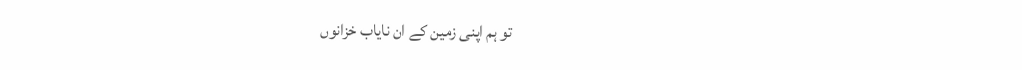تو ہم اپنی زمین کے ان نایاب خزانوں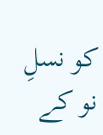کو نسلِ نو کے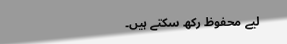لیے محفوظ رکھ سکتے ہیں۔